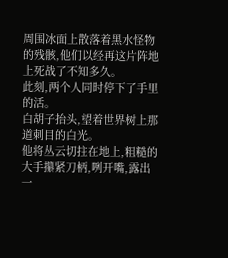周围冰面上散落着黑水怪物的残骸,他们以经再这片阵地上死战了不知多久。
此刻,两个人同时停下了手里的活。
白胡子抬头,望着世界树上那道刺目的白光。
他将丛云切拄在地上,粗糙的大手攥紧刀柄,咧开嘴,露出一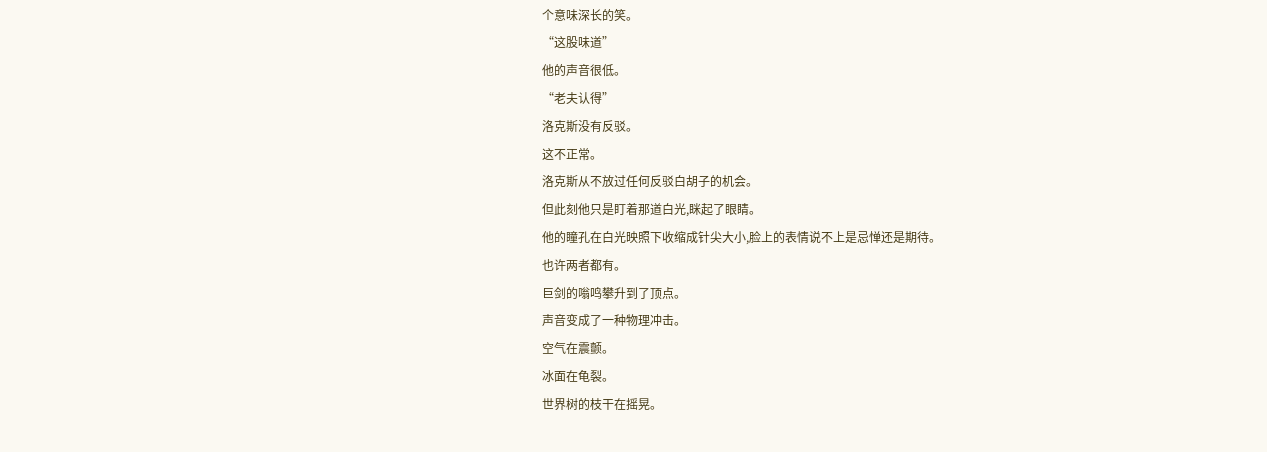个意味深长的笑。
“这股味道”
他的声音很低。
“老夫认得”
洛克斯没有反驳。
这不正常。
洛克斯从不放过任何反驳白胡子的机会。
但此刻他只是盯着那道白光,眯起了眼睛。
他的瞳孔在白光映照下收缩成针尖大小,脸上的表情说不上是忌惮还是期待。
也许两者都有。
巨剑的嗡鸣攀升到了顶点。
声音变成了一种物理冲击。
空气在震颤。
冰面在龟裂。
世界树的枝干在摇晃。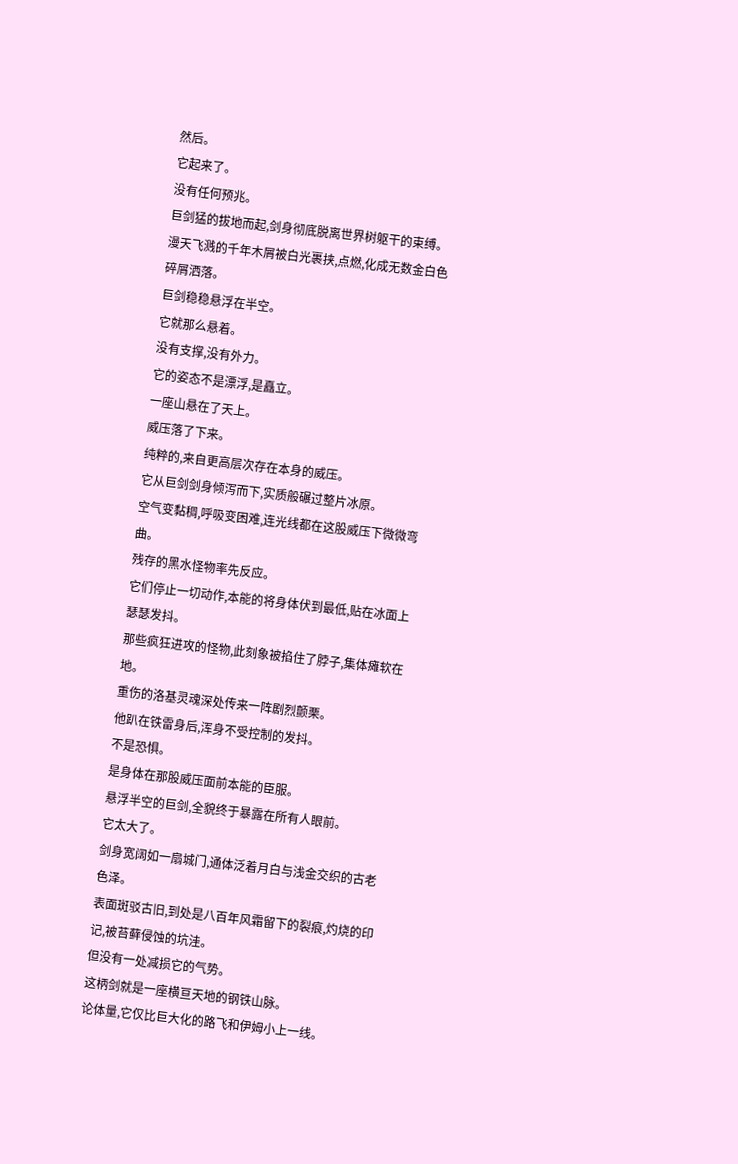然后。
它起来了。
没有任何预兆。
巨剑猛的拔地而起,剑身彻底脱离世界树躯干的束缚。
漫天飞溅的千年木屑被白光裹挟,点燃,化成无数金白色碎屑洒落。
巨剑稳稳悬浮在半空。
它就那么悬着。
没有支撑,没有外力。
它的姿态不是漂浮,是矗立。
一座山悬在了天上。
威压落了下来。
纯粹的,来自更高层次存在本身的威压。
它从巨剑剑身倾泻而下,实质般碾过整片冰原。
空气变黏稠,呼吸变困难,连光线都在这股威压下微微弯曲。
残存的黑水怪物率先反应。
它们停止一切动作,本能的将身体伏到最低,贴在冰面上瑟瑟发抖。
那些疯狂进攻的怪物,此刻象被掐住了脖子,集体瘫软在地。
重伤的洛基灵魂深处传来一阵剧烈颤栗。
他趴在铁雷身后,浑身不受控制的发抖。
不是恐惧。
是身体在那股威压面前本能的臣服。
悬浮半空的巨剑,全貌终于暴露在所有人眼前。
它太大了。
剑身宽阔如一扇城门,通体泛着月白与浅金交织的古老色泽。
表面斑驳古旧,到处是八百年风霜留下的裂痕,灼烧的印记,被苔藓侵蚀的坑洼。
但没有一处减损它的气势。
这柄剑就是一座横亘天地的钢铁山脉。
论体量,它仅比巨大化的路飞和伊姆小上一线。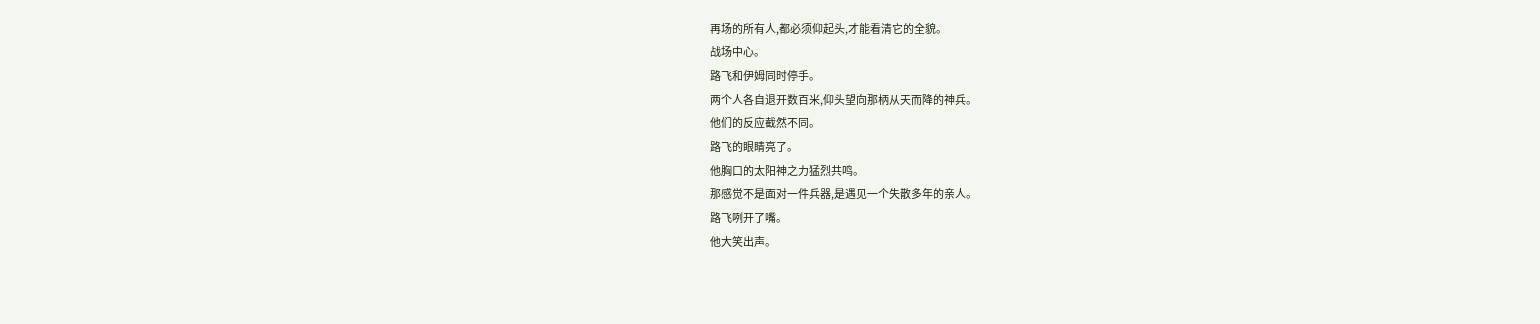再场的所有人,都必须仰起头,才能看清它的全貌。
战场中心。
路飞和伊姆同时停手。
两个人各自退开数百米,仰头望向那柄从天而降的神兵。
他们的反应截然不同。
路飞的眼睛亮了。
他胸口的太阳神之力猛烈共鸣。
那感觉不是面对一件兵器,是遇见一个失散多年的亲人。
路飞咧开了嘴。
他大笑出声。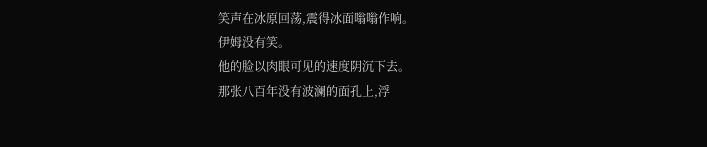笑声在冰原回荡,震得冰面嗡嗡作响。
伊姆没有笑。
他的脸以肉眼可见的速度阴沉下去。
那张八百年没有波澜的面孔上,浮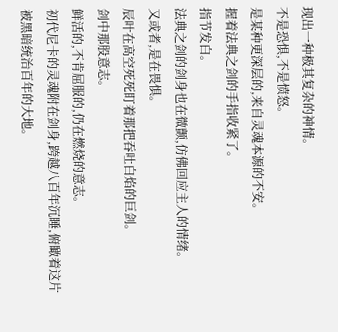现出一种极其复杂的神情。
不是恐惧,不是愤怒。
是某种更深层的,来自灵魂本源的不安。
握着法典之剑的手指收紧了。
指节发白。
法典之剑的剑身也在微颤,仿佛回应主人的情绪。
又或者,是在畏惧。
辰叶在高空死死盯着那把吞吐白焰的巨剑。
剑中那股意志。
鲜活的,不肯屈服的,仍在燃烧的意志。
初代尼卡的灵魂附在剑身,跨越八百年沉睡,俯瞰着这片被黑暗统治百年的大地。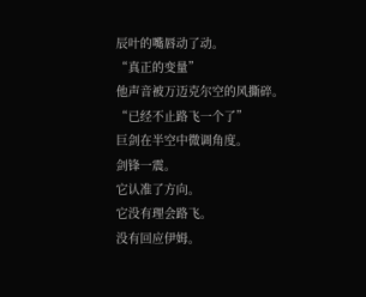辰叶的嘴唇动了动。
“真正的变量”
他声音被万迈克尔空的风撕碎。
“已经不止路飞一个了”
巨剑在半空中微调角度。
剑锋一震。
它认准了方向。
它没有理会路飞。
没有回应伊姆。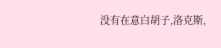没有在意白胡子,洛克斯,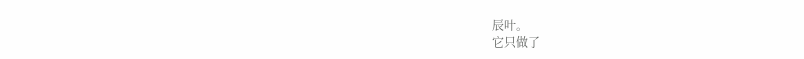辰叶。
它只做了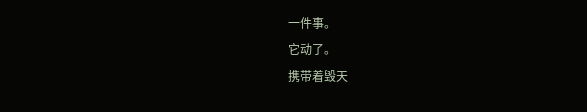一件事。
它动了。
携带着毁天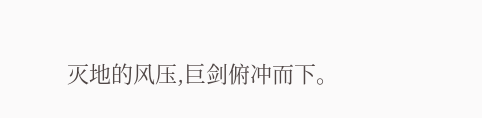灭地的风压,巨剑俯冲而下。